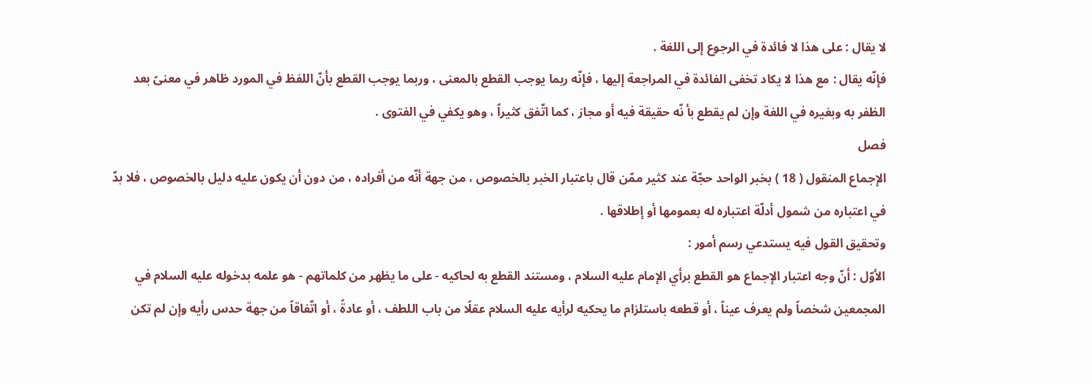لا يقال : على هذا لا فائدة في الرجوع إلى اللغة .
فإنّه يقال : مع هذا لا يكاد تخفى الفائدة في المراجعة إليها ، فإنّه ربما يوجب القطع بالمعنى ، وربما يوجب القطع بأنّ اللفظ في المورد ظاهر في معنىً بعد الظفر به وبغيره في اللغة وإن لم يقطع بأ نّه حقيقة فيه أو مجاز ، كما اتّفق كثيراً ، وهو يكفي في الفتوى .
فصل
الإجماع المنقول ( 18 ) بخبر الواحد حجّة عند كثير ممّن قال باعتبار الخبر بالخصوص ، من جهة أنّه من أفراده ، من دون أن يكون عليه دليل بالخصوص ، فلا بدّ في اعتباره من شمول أدلّة اعتباره له بعمومها أو إطلاقها .
وتحقيق القول فيه يستدعي رسم أمور :
الأوّل : أنّ وجه اعتبار الإجماع هو القطع برأي الإمام عليه السلام ، ومستند القطع به لحاكيه - على ما يظهر من كلماتهم - هو علمه بدخوله عليه السلام في المجمعين شخصاً ولم يعرف عيناً ، أو قطعه باستلزام ما يحكيه لرأيه عليه السلام عقلًا من باب اللطف ، أو عادةً ، أو اتّفاقاً من جهة حدس رأيه وإن لم تكن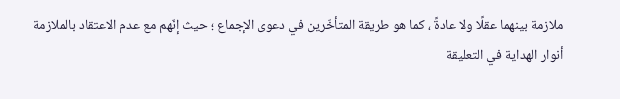ملازمة بينهما عقلًا ولا عادةً ، كما هو طريقة المتأخّرين في دعوى الإجماع ؛ حيث إنّهم مع عدم الاعتقاد بالملازمة
أنوار الهداية في التعليقة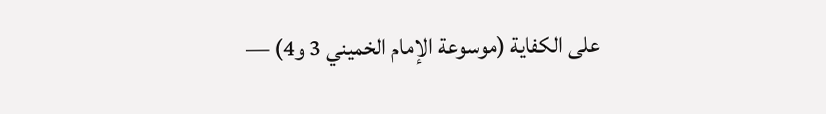على الكفاية (موسوعة الإمام الخميني 3 و4) —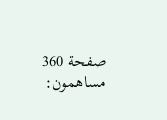صفحة 360
مساهمون: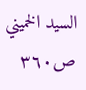السيد الخميني
ص٣٦٠